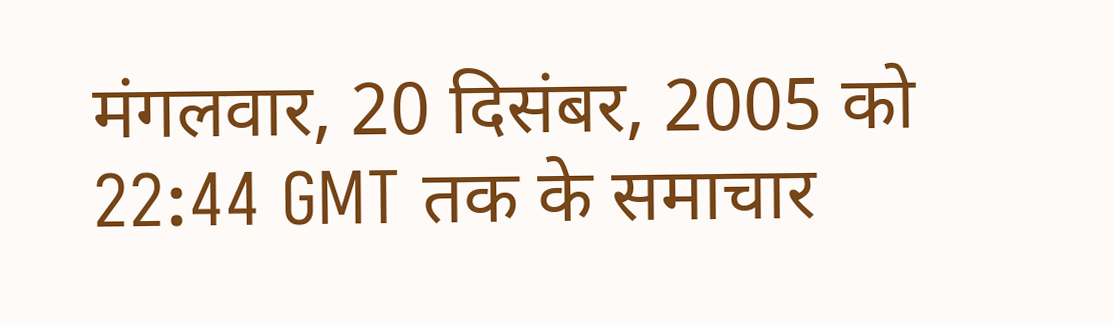मंगलवार, 20 दिसंबर, 2005 को 22:44 GMT तक के समाचार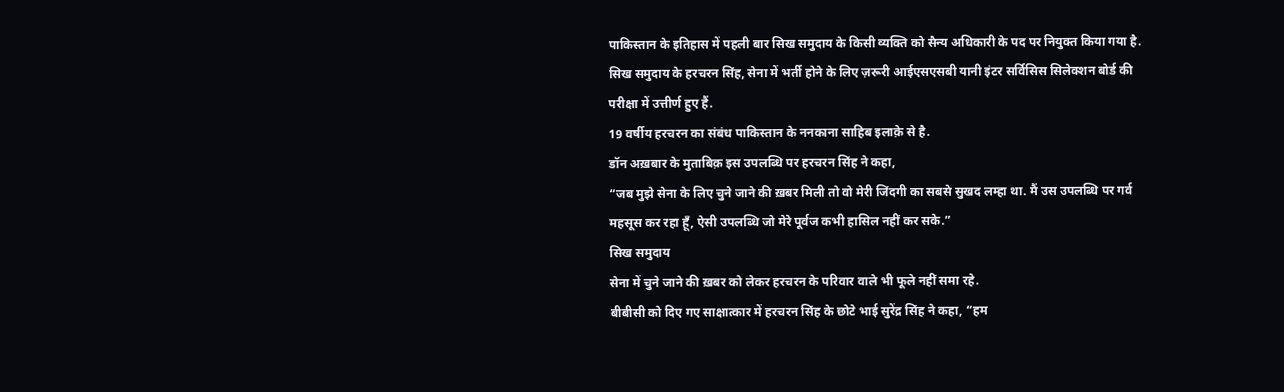पाकिस्तान के इतिहास में पहली बार सिख समुदाय के किसी व्यक्ति को सैन्य अधिकारी के पद पर नियुक्त किया गया है.
सिख समुदाय के हरचरन सिंह, सेना में भर्ती होने के लिए ज़रूरी आईएसएसबी यानी इंटर सर्विसिस सिलेक्शन बोर्ड की परीक्षा में उत्तीर्ण हुए हैं.
19 वर्षीय हरचरन का संबंध पाकिस्तान के ननकाना साहिब इलाक़े से है.
डॉन अख़बार के मुताबिक़ इस उपलब्धि पर हरचरन सिंह ने कहा,
“जब मुझे सेना के लिए चुने जाने की ख़बर मिली तो वो मेरी जिंदगी का सबसे सुखद लम्हा था. मैं उस उपलब्धि पर गर्व महसूस कर रहा हूँ, ऐसी उपलब्धि जो मेरे पूर्वज कभी हासिल नहीं कर सके.”
सिख समुदाय
सेना में चुने जाने की ख़बर को लेकर हरचरन के परिवार वाले भी फूले नहीं समा रहे.
बीबीसी को दिए गए साक्षात्कार में हरचरन सिंह के छोटे भाई सुरेंद्र सिंह ने कहा, “हम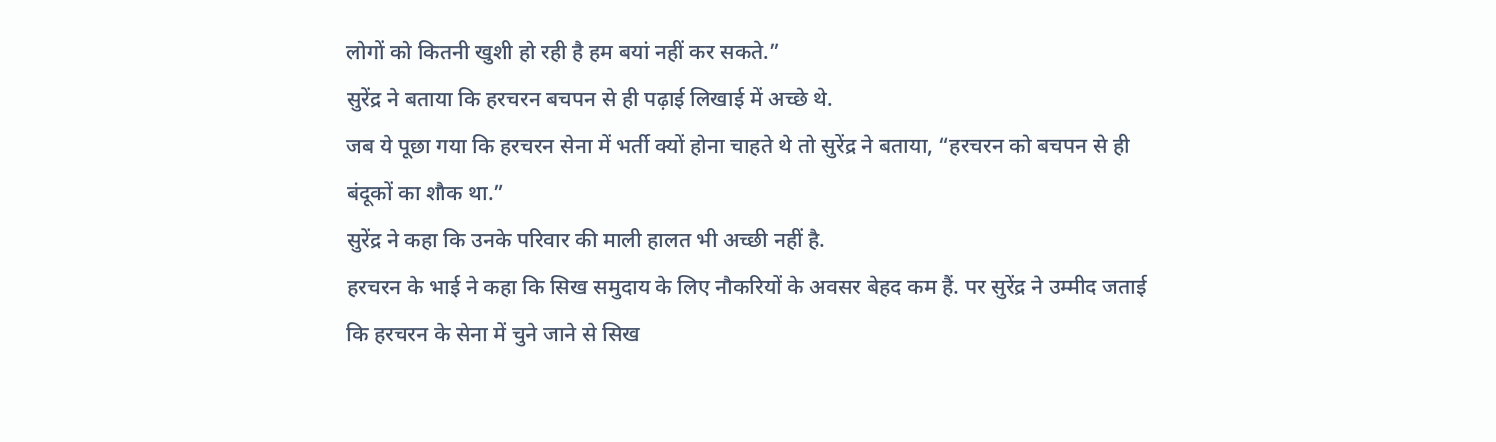लोगों को कितनी खुशी हो रही है हम बयां नहीं कर सकते.”
सुरेंद्र ने बताया कि हरचरन बचपन से ही पढ़ाई लिखाई में अच्छे थे.
जब ये पूछा गया कि हरचरन सेना में भर्ती क्यों होना चाहते थे तो सुरेंद्र ने बताया, “हरचरन को बचपन से ही बंदूकों का शौक था.”
सुरेंद्र ने कहा कि उनके परिवार की माली हालत भी अच्छी नहीं है.
हरचरन के भाई ने कहा कि सिख समुदाय के लिए नौकरियों के अवसर बेहद कम हैं. पर सुरेंद्र ने उम्मीद जताई कि हरचरन के सेना में चुने जाने से सिख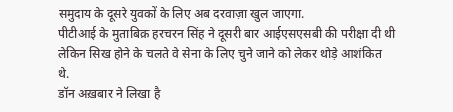समुदाय के दूसरे युवकों के लिए अब दरवाज़ा खुल जाएगा.
पीटीआई के मुताबिक़ हरचरन सिंह ने दूसरी बार आईएसएसबी की परीक्षा दी थी लेकिन सिख होने के चलते वे सेना के लिए चुने जाने को लेकर थोड़े आशंकित थे.
डॉन अख़बार ने लिखा है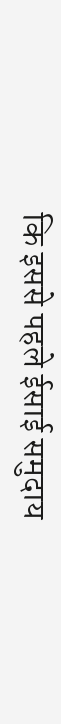कि इससे पहले ईसाई समुदाय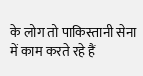के लोग तो पाकिस्तानी सेना में काम करते रहे हैं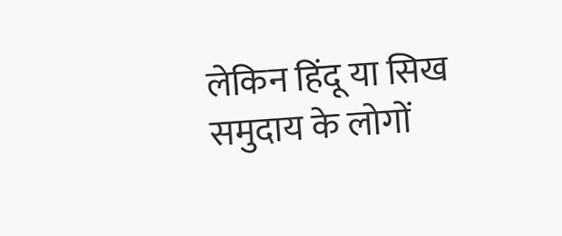लेकिन हिंदू या सिख समुदाय के लोगों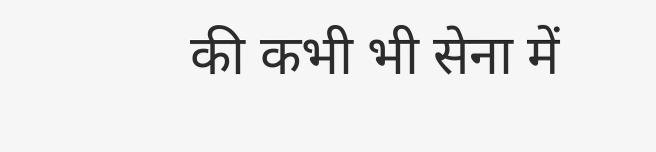की कभी भी सेना में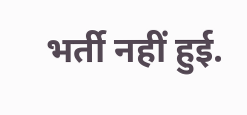भर्ती नहीं हुई.